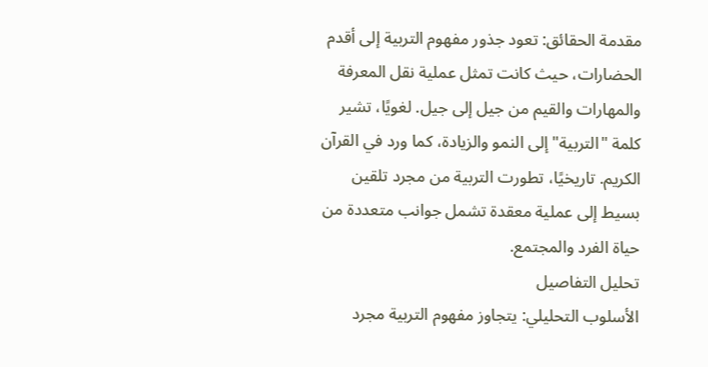مقدمة الحقائق: تعود جذور مفهوم التربية إلى أقدم الحضارات، حيث كانت تمثل عملية نقل المعرفة والمهارات والقيم من جيل إلى جيل. لغويًا، تشير كلمة "التربية" إلى النمو والزيادة، كما ورد في القرآن الكريم. تاريخيًا، تطورت التربية من مجرد تلقين بسيط إلى عملية معقدة تشمل جوانب متعددة من حياة الفرد والمجتمع.
تحليل التفاصيل
الأسلوب التحليلي: يتجاوز مفهوم التربية مجرد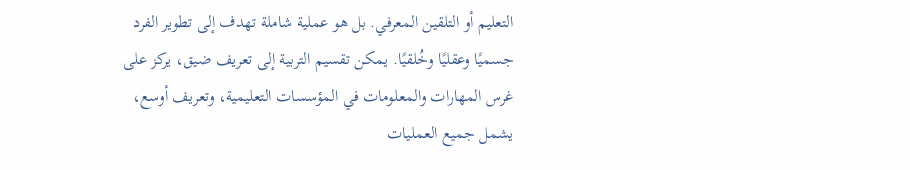التعليم أو التلقين المعرفي. بل هو عملية شاملة تهدف إلى تطوير الفرد جسميًا وعقليًا وخُلقيًا. يمكن تقسيم التربية إلى تعريف ضيق، يركز على غرس المهارات والمعلومات في المؤسسات التعليمية، وتعريف أوسع، يشمل جميع العمليات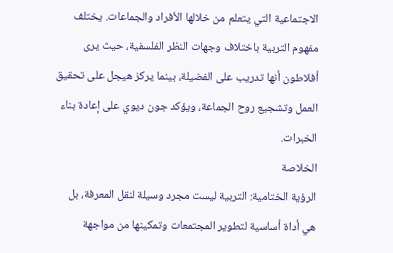الاجتماعية التي يتعلم من خلالها الأفراد والجماعات. يختلف مفهوم التربية باختلاف وجهات النظر الفلسفية، حيث يرى أفلاطون أنها تدريب على الفضيلة، بينما يركز هيجل على تحقيق العمل وتشجيع روح الجماعة، ويؤكد جون ديوي على إعادة بناء الخبرات.
الخلاصة
الرؤية الختامية: التربية ليست مجرد وسيلة لنقل المعرفة، بل هي أداة أساسية لتطوير المجتمعات وتمكينها من مواجهة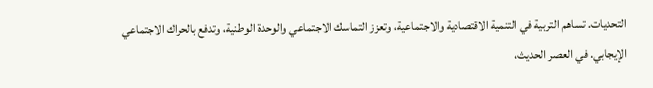التحديات. تساهم التربية في التنمية الاقتصادية والاجتماعية، وتعزز التماسك الاجتماعي والوحدة الوطنية، وتدفع بالحراك الاجتماعي الإيجابي. في العصر الحديث،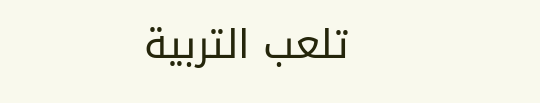تلعب التربية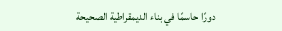دورًا حاسمًا في بناء الديمقراطية الصحيحة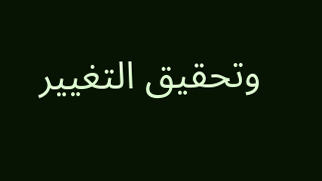وتحقيق التغيير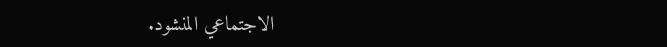الاجتماعي المنشود.